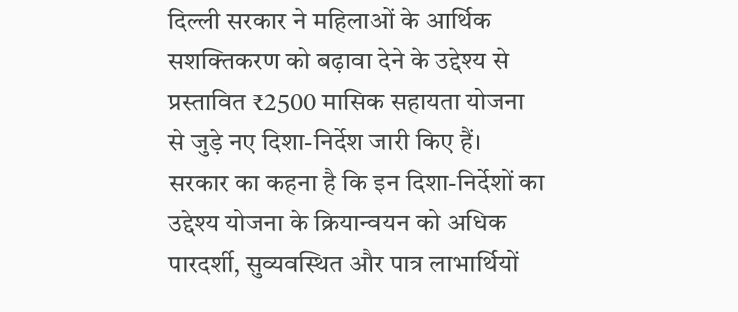दिल्ली सरकार ने महिलाओं के आर्थिक सशक्तिकरण को बढ़ावा देने के उद्देश्य से प्रस्तावित ₹2500 मासिक सहायता योजना से जुड़े नए दिशा-निर्देश जारी किए हैं। सरकार का कहना है कि इन दिशा-निर्देशों का उद्देश्य योजना के क्रियान्वयन को अधिक पारदर्शी, सुव्यवस्थित और पात्र लाभार्थियों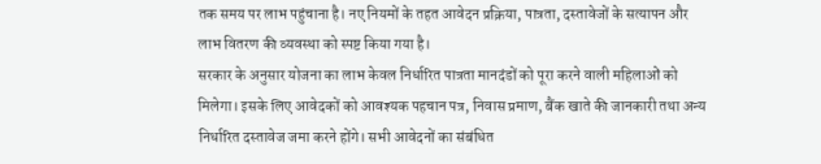तक समय पर लाभ पहुंचाना है। नए नियमों के तहत आवेदन प्रक्रिया, पात्रता, दस्तावेजों के सत्यापन और लाभ वितरण की व्यवस्था को स्पष्ट किया गया है।
सरकार के अनुसार योजना का लाभ केवल निर्धारित पात्रता मानदंडों को पूरा करने वाली महिलाओं को मिलेगा। इसके लिए आवेदकों को आवश्यक पहचान पत्र, निवास प्रमाण, बैंक खाते की जानकारी तथा अन्य निर्धारित दस्तावेज जमा करने होंगे। सभी आवेदनों का संबंधित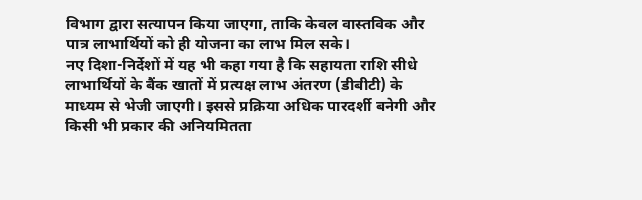विभाग द्वारा सत्यापन किया जाएगा, ताकि केवल वास्तविक और पात्र लाभार्थियों को ही योजना का लाभ मिल सके।
नए दिशा-निर्देशों में यह भी कहा गया है कि सहायता राशि सीधे लाभार्थियों के बैंक खातों में प्रत्यक्ष लाभ अंतरण (डीबीटी) के माध्यम से भेजी जाएगी। इससे प्रक्रिया अधिक पारदर्शी बनेगी और किसी भी प्रकार की अनियमितता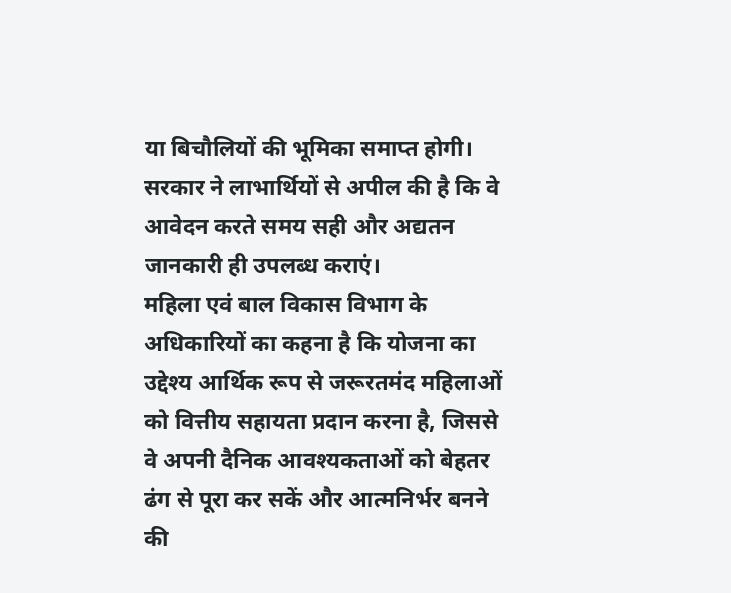या बिचौलियों की भूमिका समाप्त होगी। सरकार ने लाभार्थियों से अपील की है कि वे आवेदन करते समय सही और अद्यतन जानकारी ही उपलब्ध कराएं।
महिला एवं बाल विकास विभाग के अधिकारियों का कहना है कि योजना का उद्देश्य आर्थिक रूप से जरूरतमंद महिलाओं को वित्तीय सहायता प्रदान करना है, जिससे वे अपनी दैनिक आवश्यकताओं को बेहतर ढंग से पूरा कर सकें और आत्मनिर्भर बनने की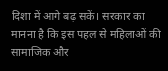दिशा में आगे बढ़ सकें। सरकार का मानना है कि इस पहल से महिलाओं की सामाजिक और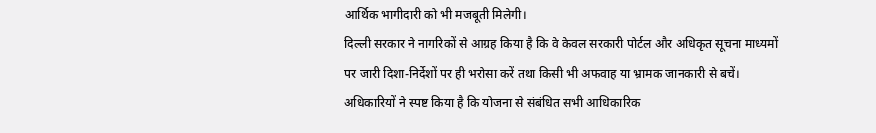आर्थिक भागीदारी को भी मजबूती मिलेगी।
दिल्ली सरकार ने नागरिकों से आग्रह किया है कि वे केवल सरकारी पोर्टल और अधिकृत सूचना माध्यमों पर जारी दिशा-निर्देशों पर ही भरोसा करें तथा किसी भी अफवाह या भ्रामक जानकारी से बचें। अधिकारियों ने स्पष्ट किया है कि योजना से संबंधित सभी आधिकारिक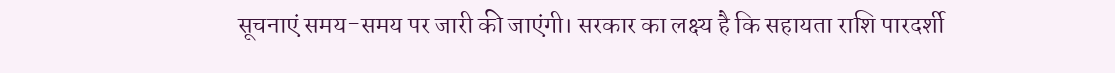सूचनाएं समय-समय पर जारी की जाएंगी। सरकार का लक्ष्य है कि सहायता राशि पारदर्शी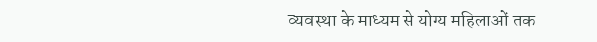व्यवस्था के माध्यम से योग्य महिलाओं तक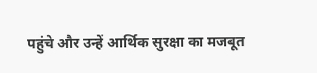पहुंचे और उन्हें आर्थिक सुरक्षा का मजबूत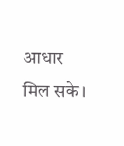आधार मिल सके।